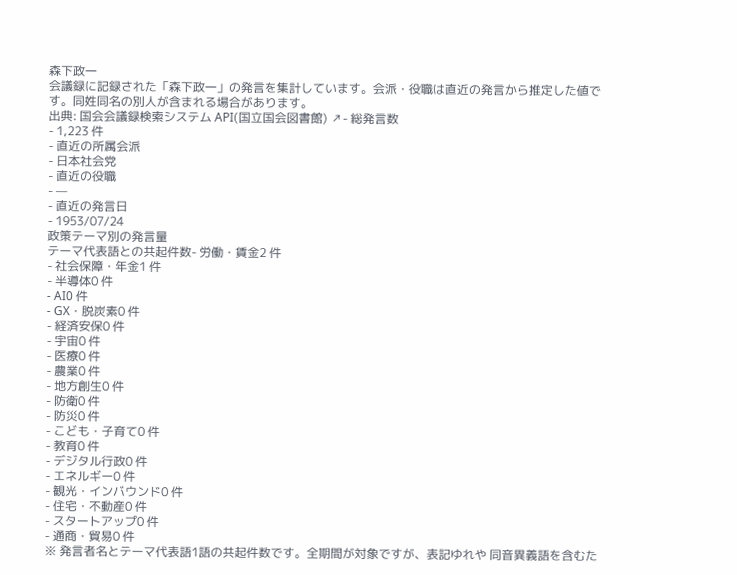森下政一
会議録に記録された「森下政一」の発言を集計しています。会派・役職は直近の発言から推定した値です。同姓同名の別人が含まれる場合があります。
出典: 国会会議録検索システム API(国立国会図書館) ↗- 総発言数
- 1,223 件
- 直近の所属会派
- 日本社会党
- 直近の役職
- —
- 直近の発言日
- 1953/07/24
政策テーマ別の発言量
テーマ代表語との共起件数- 労働・賃金2 件
- 社会保障・年金1 件
- 半導体0 件
- AI0 件
- GX・脱炭素0 件
- 経済安保0 件
- 宇宙0 件
- 医療0 件
- 農業0 件
- 地方創生0 件
- 防衛0 件
- 防災0 件
- こども・子育て0 件
- 教育0 件
- デジタル行政0 件
- エネルギー0 件
- 観光・インバウンド0 件
- 住宅・不動産0 件
- スタートアップ0 件
- 通商・貿易0 件
※ 発言者名とテーマ代表語1語の共起件数です。全期間が対象ですが、表記ゆれや 同音異義語を含むた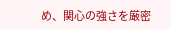め、関心の強さを厳密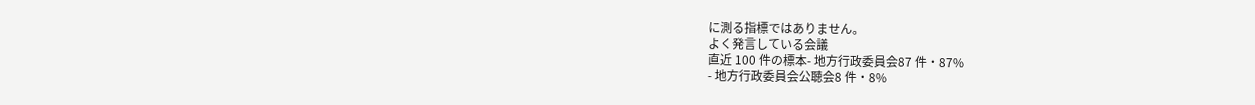に測る指標ではありません。
よく発言している会議
直近 100 件の標本- 地方行政委員会87 件・87%
- 地方行政委員会公聴会8 件・8%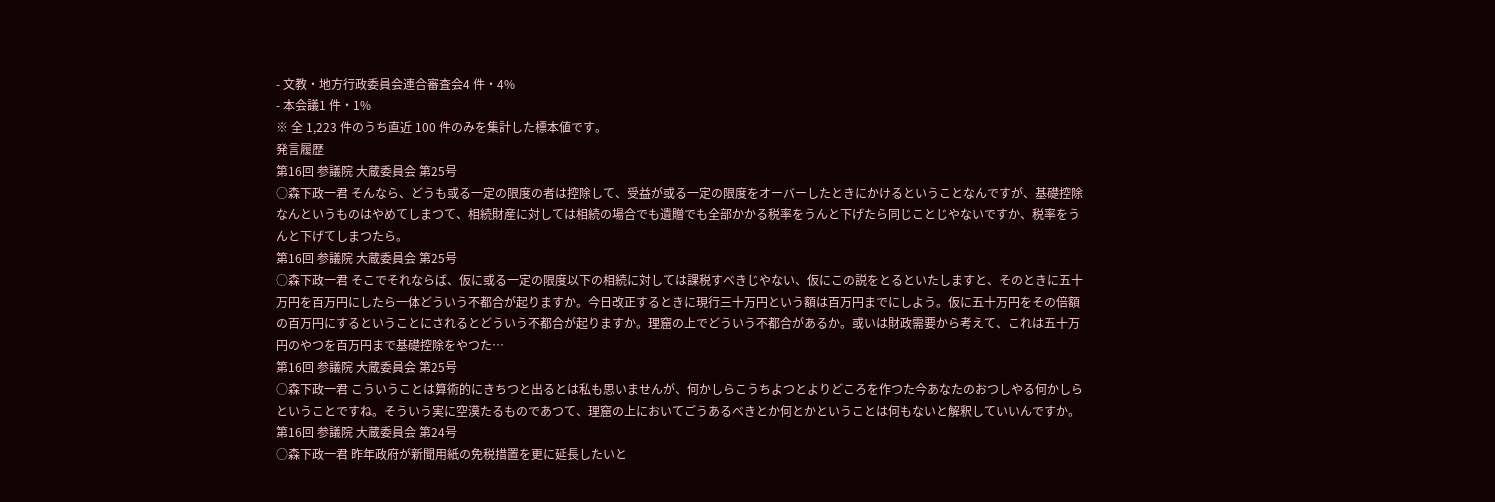- 文教・地方行政委員会連合審査会4 件・4%
- 本会議1 件・1%
※ 全 1,223 件のうち直近 100 件のみを集計した標本値です。
発言履歴
第16回 参議院 大蔵委員会 第25号
○森下政一君 そんなら、どうも或る一定の限度の者は控除して、受益が或る一定の限度をオーバーしたときにかけるということなんですが、基礎控除なんというものはやめてしまつて、相続財産に対しては相続の場合でも遺贈でも全部かかる税率をうんと下げたら同じことじやないですか、税率をうんと下げてしまつたら。
第16回 参議院 大蔵委員会 第25号
○森下政一君 そこでそれならば、仮に或る一定の限度以下の相続に対しては課税すべきじやない、仮にこの説をとるといたしますと、そのときに五十万円を百万円にしたら一体どういう不都合が起りますか。今日改正するときに現行三十万円という額は百万円までにしよう。仮に五十万円をその倍額の百万円にするということにされるとどういう不都合が起りますか。理窟の上でどういう不都合があるか。或いは財政需要から考えて、これは五十万円のやつを百万円まで基礎控除をやつた…
第16回 参議院 大蔵委員会 第25号
○森下政一君 こういうことは算術的にきちつと出るとは私も思いませんが、何かしらこうちよつとよりどころを作つた今あなたのおつしやる何かしらということですね。そういう実に空漠たるものであつて、理窟の上においてごうあるべきとか何とかということは何もないと解釈していいんですか。
第16回 参議院 大蔵委員会 第24号
○森下政一君 昨年政府が新聞用紙の免税措置を更に延長したいと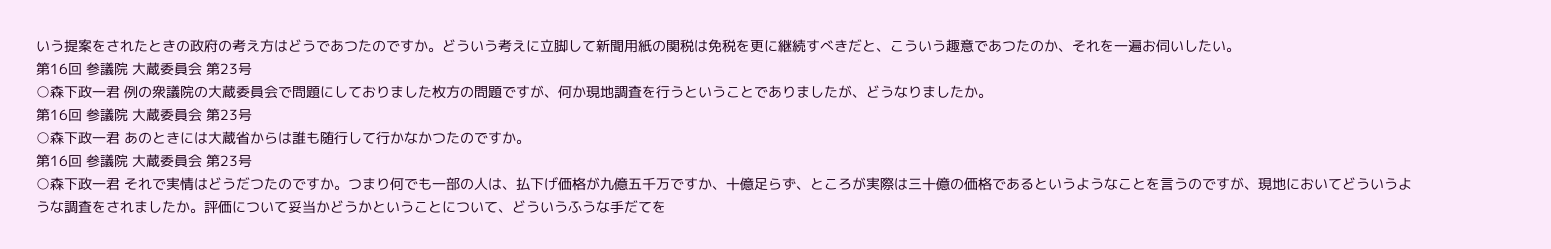いう提案をされたときの政府の考え方はどうであつたのですか。どういう考えに立脚して新聞用紙の関税は免税を更に継続すべきだと、こういう趣意であつたのか、それを一遍お伺いしたい。
第16回 参議院 大蔵委員会 第23号
○森下政一君 例の衆議院の大蔵委員会で問題にしておりました枚方の問題ですが、何か現地調査を行うということでありましたが、どうなりましたか。
第16回 参議院 大蔵委員会 第23号
○森下政一君 あのときには大蔵省からは誰も随行して行かなかつたのですか。
第16回 参議院 大蔵委員会 第23号
○森下政一君 それで実情はどうだつたのですか。つまり何でも一部の人は、払下げ価格が九億五千万ですか、十億足らず、ところが実際は三十億の価格であるというようなことを言うのですが、現地においてどういうような調査をされましたか。評価について妥当かどうかということについて、どういうふうな手だてを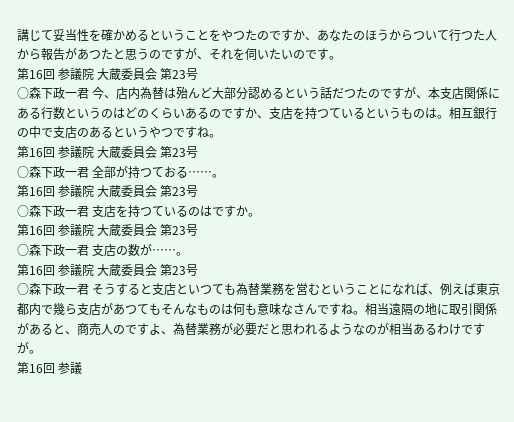講じて妥当性を確かめるということをやつたのですか、あなたのほうからついて行つた人から報告があつたと思うのですが、それを伺いたいのです。
第16回 参議院 大蔵委員会 第23号
○森下政一君 今、店内為替は殆んど大部分認めるという話だつたのですが、本支店関係にある行数というのはどのくらいあるのですか、支店を持つているというものは。相互銀行の中で支店のあるというやつですね。
第16回 参議院 大蔵委員会 第23号
○森下政一君 全部が持つておる……。
第16回 参議院 大蔵委員会 第23号
○森下政一君 支店を持つているのはですか。
第16回 参議院 大蔵委員会 第23号
○森下政一君 支店の数が……。
第16回 参議院 大蔵委員会 第23号
○森下政一君 そうすると支店といつても為替業務を営むということになれば、例えば東京都内で幾ら支店があつてもそんなものは何も意味なさんですね。相当遠隔の地に取引関係があると、商売人のですよ、為替業務が必要だと思われるようなのが相当あるわけですが。
第16回 参議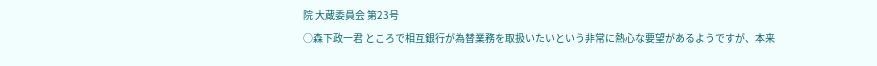院 大蔵委員会 第23号
○森下政一君 ところで相互銀行が為替業務を取扱いたいという非常に熱心な要望があるようですが、本来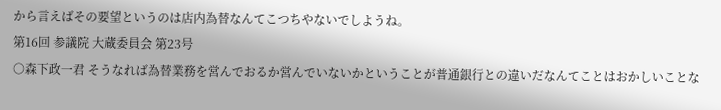から言えばその要望というのは店内為替なんてこつちやないでしようね。
第16回 参議院 大蔵委員会 第23号
○森下政一君 そうなれば為替業務を営んでおるか営んでいないかということが普通銀行との違いだなんてことはおかしいことな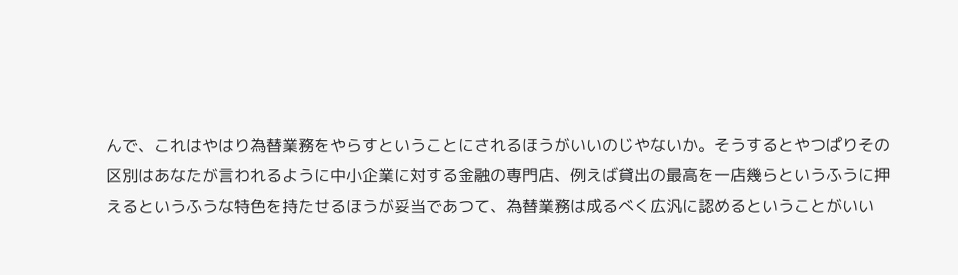んで、これはやはり為替業務をやらすということにされるほうがいいのじやないか。そうするとやつぱりその区別はあなたが言われるように中小企業に対する金融の専門店、例えば貸出の最高を一店幾らというふうに押えるというふうな特色を持たせるほうが妥当であつて、為替業務は成るべく広汎に認めるということがいい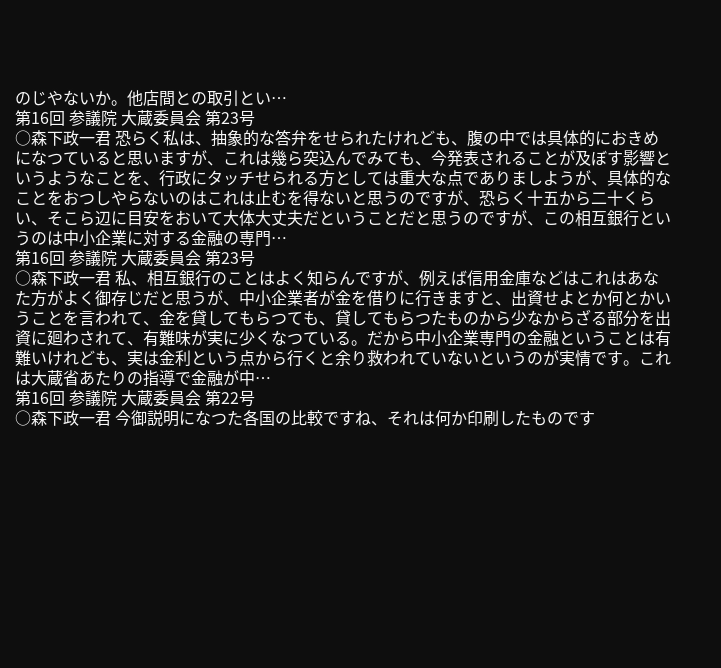のじやないか。他店間との取引とい…
第16回 参議院 大蔵委員会 第23号
○森下政一君 恐らく私は、抽象的な答弁をせられたけれども、腹の中では具体的におきめになつていると思いますが、これは幾ら突込んでみても、今発表されることが及ぼす影響というようなことを、行政にタッチせられる方としては重大な点でありましようが、具体的なことをおつしやらないのはこれは止むを得ないと思うのですが、恐らく十五から二十くらい、そこら辺に目安をおいて大体大丈夫だということだと思うのですが、この相互銀行というのは中小企業に対する金融の専門…
第16回 参議院 大蔵委員会 第23号
○森下政一君 私、相互銀行のことはよく知らんですが、例えば信用金庫などはこれはあなた方がよく御存じだと思うが、中小企業者が金を借りに行きますと、出資せよとか何とかいうことを言われて、金を貸してもらつても、貸してもらつたものから少なからざる部分を出資に廻わされて、有難味が実に少くなつている。だから中小企業専門の金融ということは有難いけれども、実は金利という点から行くと余り救われていないというのが実情です。これは大蔵省あたりの指導で金融が中…
第16回 参議院 大蔵委員会 第22号
○森下政一君 今御説明になつた各国の比較ですね、それは何か印刷したものです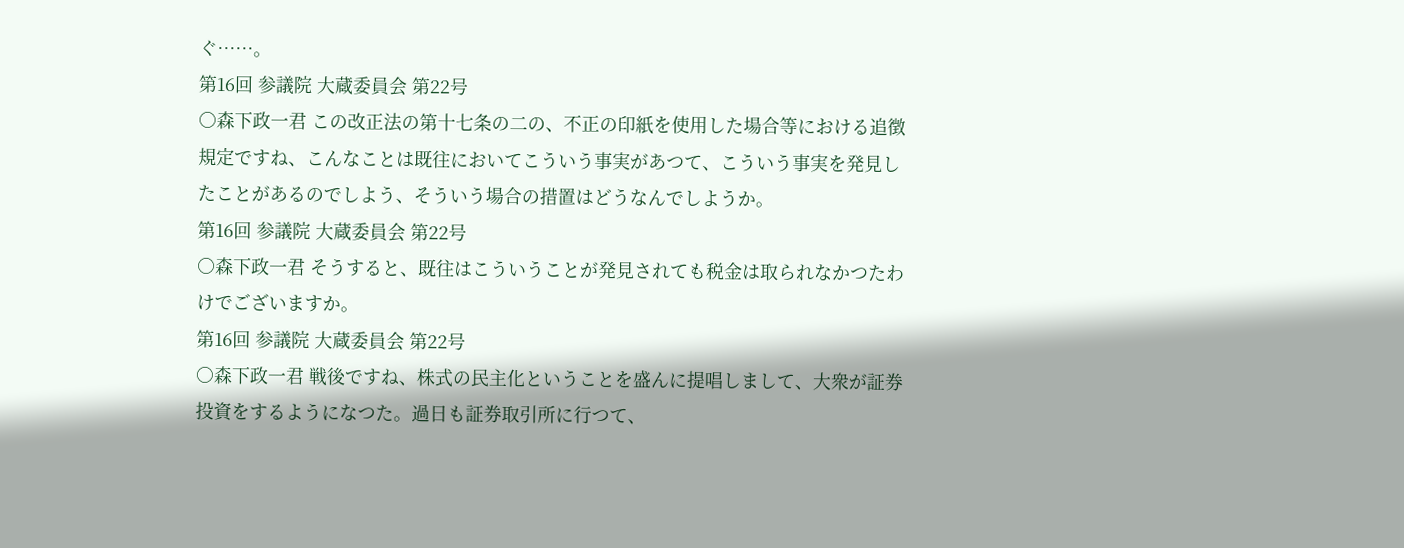ぐ……。
第16回 参議院 大蔵委員会 第22号
○森下政一君 この改正法の第十七条の二の、不正の印紙を使用した場合等における追徴規定ですね、こんなことは既往においてこういう事実があつて、こういう事実を発見したことがあるのでしよう、そういう場合の措置はどうなんでしようか。
第16回 参議院 大蔵委員会 第22号
○森下政一君 そうすると、既往はこういうことが発見されても税金は取られなかつたわけでございますか。
第16回 参議院 大蔵委員会 第22号
○森下政一君 戦後ですね、株式の民主化ということを盛んに提唱しまして、大衆が証券投資をするようになつた。過日も証券取引所に行つて、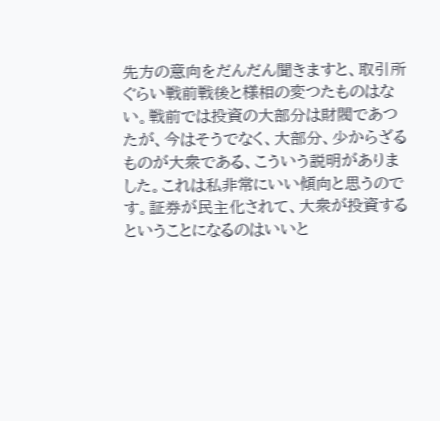先方の意向をだんだん聞きますと、取引所ぐらい戦前戦後と様相の変つたものはない。戦前では投資の大部分は財閥であつたが、今はそうでなく、大部分、少からざるものが大衆である、こういう説明がありました。これは私非常にいい傾向と思うのです。証券が民主化されて、大衆が投資するということになるのはいいと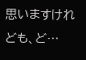思いますけれども、ど…